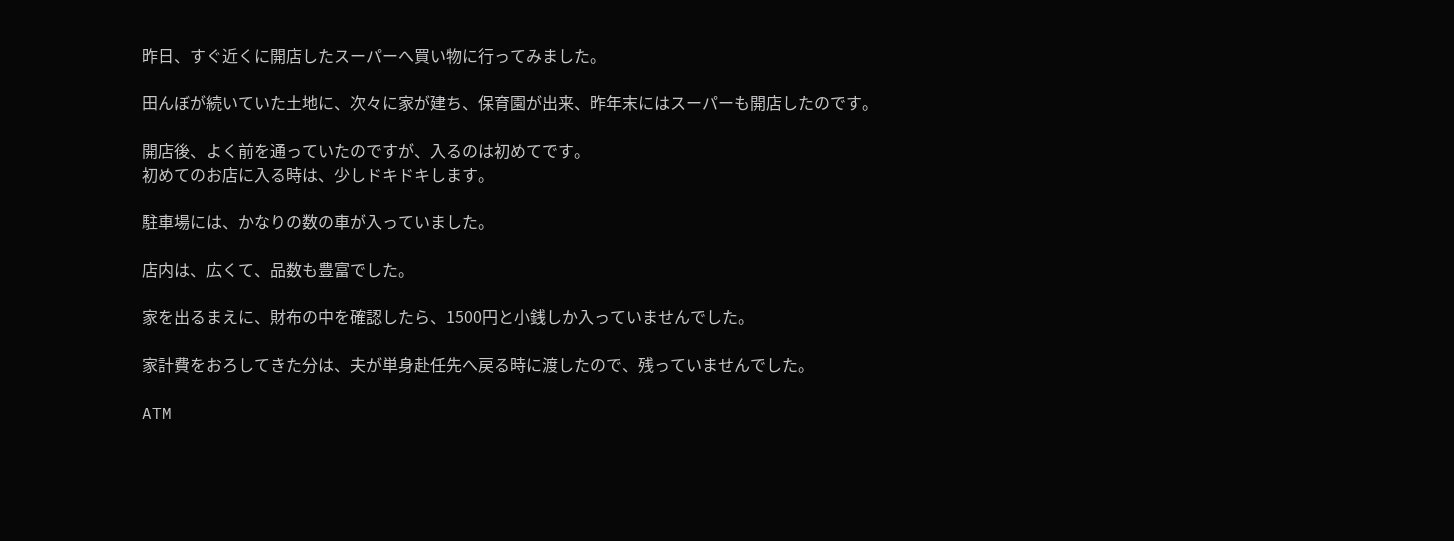昨日、すぐ近くに開店したスーパーへ買い物に行ってみました。

田んぼが続いていた土地に、次々に家が建ち、保育園が出来、昨年末にはスーパーも開店したのです。

開店後、よく前を通っていたのですが、入るのは初めてです。
初めてのお店に入る時は、少しドキドキします。

駐車場には、かなりの数の車が入っていました。

店内は、広くて、品数も豊富でした。

家を出るまえに、財布の中を確認したら、1500円と小銭しか入っていませんでした。

家計費をおろしてきた分は、夫が単身赴任先へ戻る時に渡したので、残っていませんでした。

ATM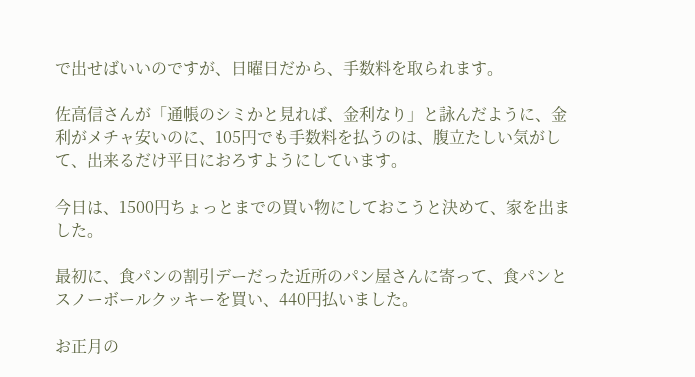で出せばいいのですが、日曜日だから、手数料を取られます。

佐高信さんが「通帳のシミかと見れば、金利なり」と詠んだように、金利がメチャ安いのに、105円でも手数料を払うのは、腹立たしい気がして、出来るだけ平日におろすようにしています。

今日は、1500円ちょっとまでの買い物にしておこうと決めて、家を出ました。

最初に、食パンの割引デーだった近所のパン屋さんに寄って、食パンとスノーボールクッキーを買い、440円払いました。

お正月の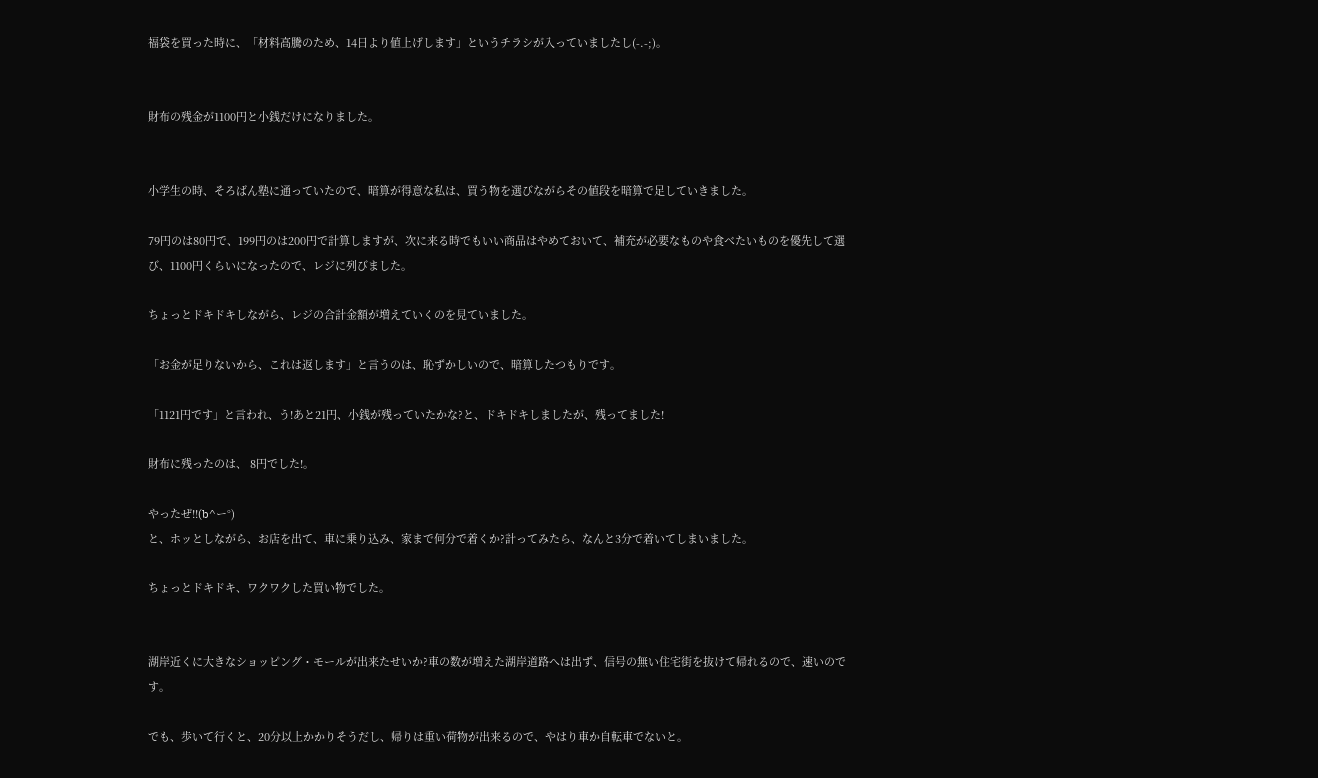福袋を買った時に、「材料高騰のため、14日より値上げします」というチラシが入っていましたし(-.-;)。


財布の残金が1100円と小銭だけになりました。


小学生の時、そろばん塾に通っていたので、暗算が得意な私は、買う物を選びながらその値段を暗算で足していきました。

79円のは80円で、199円のは200円で計算しますが、次に来る時でもいい商品はやめておいて、補充が必要なものや食べたいものを優先して選び、1100円くらいになったので、レジに列びました。

ちょっとドキドキしながら、レジの合計金額が増えていくのを見ていました。

「お金が足りないから、これは返します」と言うのは、恥ずかしいので、暗算したつもりです。

「1121円です」と言われ、う!あと21円、小銭が残っていたかな?と、ドキドキしましたが、残ってました!

財布に残ったのは、 8円でした!。

やったぜ!!(b^ー°)
と、ホッとしながら、お店を出て、車に乗り込み、家まで何分で着くか?計ってみたら、なんと3分で着いてしまいました。

ちょっとドキドキ、ワクワクした買い物でした。


湖岸近くに大きなショッピング・モールが出来たせいか?車の数が増えた湖岸道路へは出ず、信号の無い住宅街を抜けて帰れるので、速いのです。

でも、歩いて行くと、20分以上かかりそうだし、帰りは重い荷物が出来るので、やはり車か自転車でないと。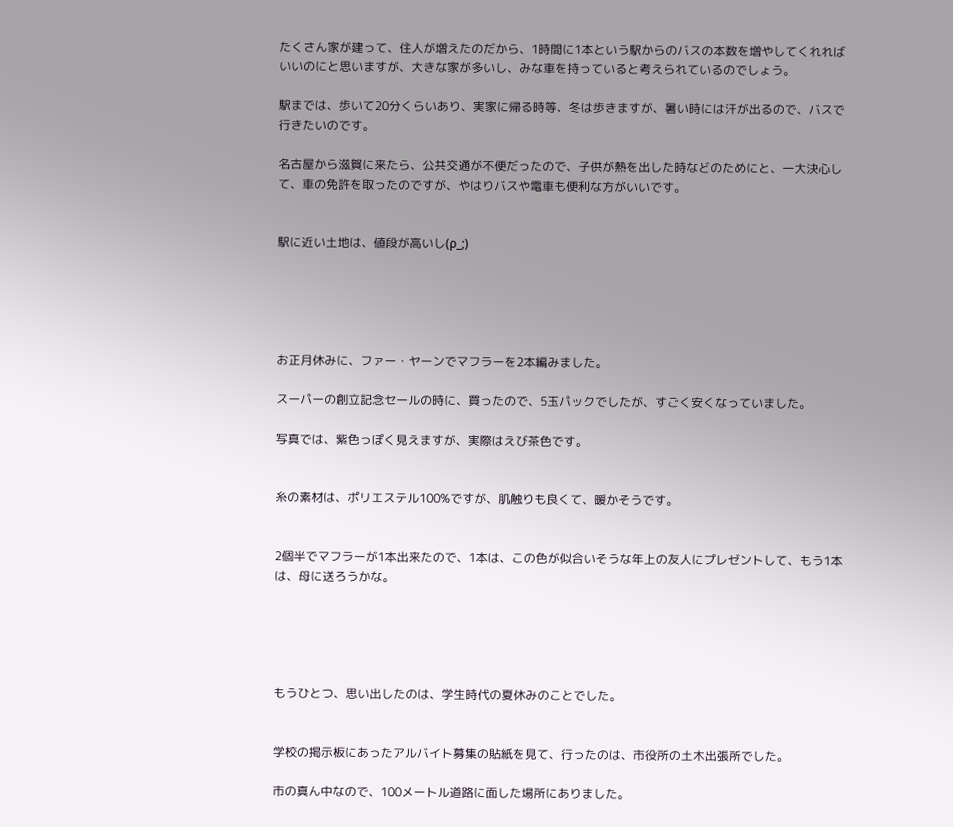たくさん家が建って、住人が増えたのだから、1時間に1本という駅からのバスの本数を増やしてくれればいいのにと思いますが、大きな家が多いし、みな車を持っていると考えられているのでしょう。

駅までは、歩いて20分くらいあり、実家に帰る時等、冬は歩きますが、暑い時には汗が出るので、バスで行きたいのです。

名古屋から滋賀に来たら、公共交通が不便だったので、子供が熱を出した時などのためにと、一大決心して、車の免許を取ったのですが、やはりバスや電車も便利な方がいいです。


駅に近い土地は、値段が高いし(ρ_;)





お正月休みに、ファー・ヤーンでマフラーを2本編みました。

スーパーの創立記念セールの時に、買ったので、5玉パックでしたが、すごく安くなっていました。

写真では、紫色っぽく見えますが、実際はえび茶色です。


糸の素材は、ポリエステル100%ですが、肌触りも良くて、暖かそうです。


2個半でマフラーが1本出来たので、1本は、この色が似合いそうな年上の友人にプレゼントして、もう1本は、母に送ろうかな。





もうひとつ、思い出したのは、学生時代の夏休みのことでした。


学校の掲示板にあったアルバイト募集の貼紙を見て、行ったのは、市役所の土木出張所でした。

市の真ん中なので、100メートル道路に面した場所にありました。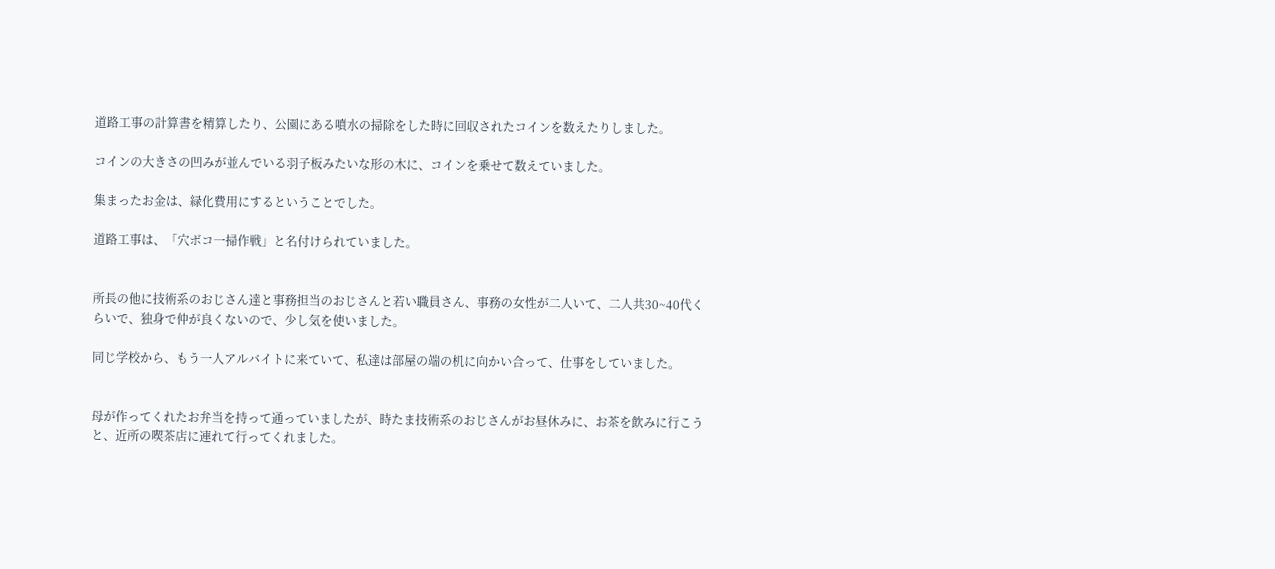道路工事の計算書を精算したり、公園にある噴水の掃除をした時に回収されたコインを数えたりしました。

コインの大きさの凹みが並んでいる羽子板みたいな形の木に、コインを乗せて数えていました。

集まったお金は、緑化費用にするということでした。

道路工事は、「穴ボコ一掃作戦」と名付けられていました。


所長の他に技術系のおじさん達と事務担当のおじさんと若い職員さん、事務の女性が二人いて、二人共30~40代くらいで、独身で仲が良くないので、少し気を使いました。

同じ学校から、もう一人アルバイトに来ていて、私達は部屋の端の机に向かい合って、仕事をしていました。


母が作ってくれたお弁当を持って通っていましたが、時たま技術系のおじさんがお昼休みに、お茶を飲みに行こうと、近所の喫茶店に連れて行ってくれました。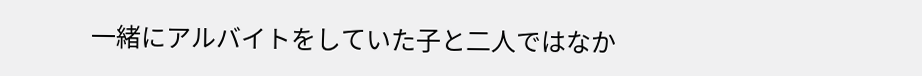一緒にアルバイトをしていた子と二人ではなか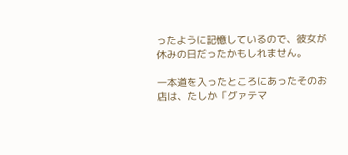ったように記憶しているので、彼女が休みの日だったかもしれません。

一本道を入ったところにあったそのお店は、たしか「グァテマ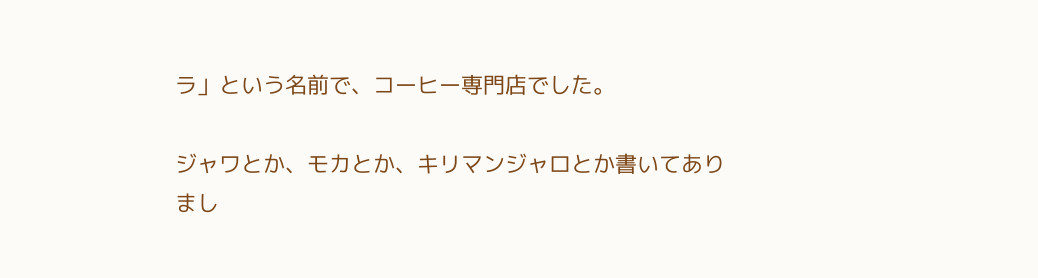ラ」という名前で、コーヒー専門店でした。

ジャワとか、モカとか、キリマンジャロとか書いてありまし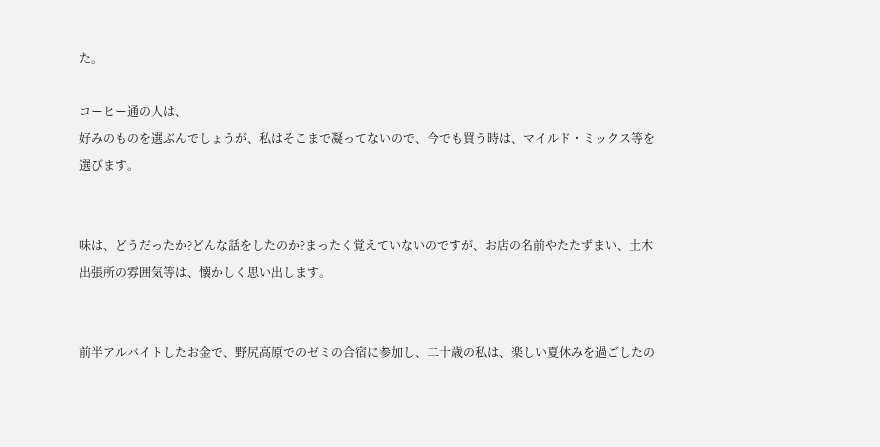た。

コーヒー通の人は、
好みのものを選ぶんでしょうが、私はそこまで凝ってないので、今でも買う時は、マイルド・ミックス等を選びます。


味は、どうだったか?どんな話をしたのか?まったく覚えていないのですが、お店の名前やたたずまい、土木出張所の雰囲気等は、懐かしく思い出します。


前半アルバイトしたお金で、野尻高原でのゼミの合宿に参加し、二十歳の私は、楽しい夏休みを過ごしたの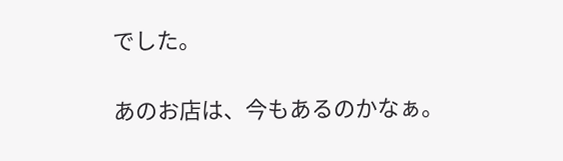でした。

あのお店は、今もあるのかなぁ。